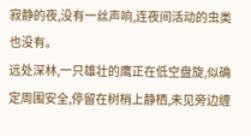寂静的夜,没有一丝声响,连夜间活动的虫类也没有。
远处深林,一只雄壮的鹰正在低空盘旋,似确定周围安全,停留在树梢上静栖,未见旁边缠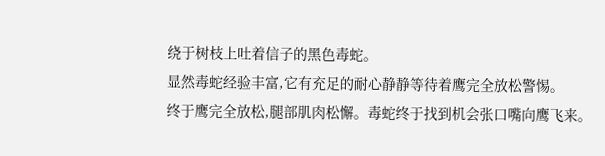绕于树枝上吐着信子的黑色毒蛇。
显然毒蛇经验丰富,它有充足的耐心静静等待着鹰完全放松警惕。
终于鹰完全放松,腿部肌肉松懈。毒蛇终于找到机会张口嘴向鹰飞来。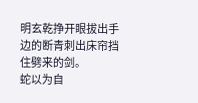明玄乾挣开眼拔出手边的断青刺出床帘挡住劈来的剑。
蛇以为自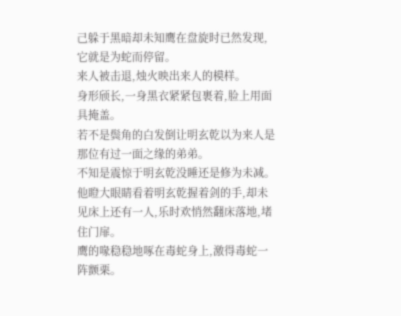己躲于黑暗却未知鹰在盘旋时已然发现,它就是为蛇而停留。
来人被击退,烛火映出来人的模样。
身形颀长,一身黑衣紧紧包裹着,脸上用面具掩盖。
若不是鬓角的白发倒让明玄乾以为来人是那位有过一面之缘的弟弟。
不知是震惊于明玄乾没睡还是修为未减。他瞪大眼睛看着明玄乾握着剑的手,却未见床上还有一人,乐时欢悄然翻床落地,堵住门扉。
鹰的喙稳稳地啄在毒蛇身上,激得毒蛇一阵颤栗。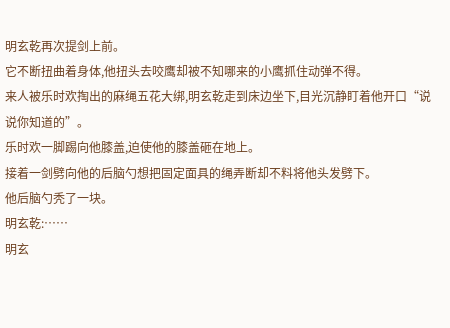明玄乾再次提剑上前。
它不断扭曲着身体,他扭头去咬鹰却被不知哪来的小鹰抓住动弹不得。
来人被乐时欢掏出的麻绳五花大绑,明玄乾走到床边坐下,目光沉静盯着他开口“说说你知道的”。
乐时欢一脚踢向他膝盖,迫使他的膝盖砸在地上。
接着一剑劈向他的后脑勺想把固定面具的绳弄断却不料将他头发劈下。
他后脑勺秃了一块。
明玄乾:……
明玄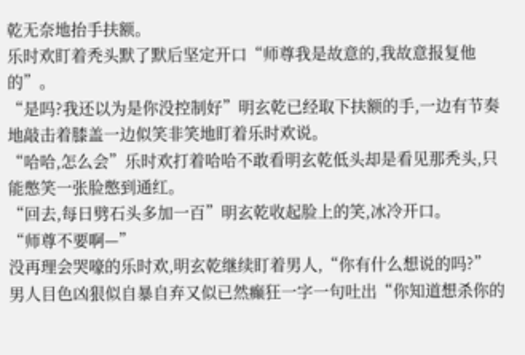乾无奈地抬手扶额。
乐时欢盯着秃头默了默后坚定开口“师尊我是故意的,我故意报复他的”。
“是吗?我还以为是你没控制好”明玄乾已经取下扶额的手,一边有节奏地敲击着膝盖一边似笑非笑地盯着乐时欢说。
“哈哈,怎么会”乐时欢打着哈哈不敢看明玄乾低头却是看见那秃头,只能憋笑一张脸憋到通红。
“回去,每日劈石头多加一百”明玄乾收起脸上的笑,冰冷开口。
“师尊不要啊—”
没再理会哭嚎的乐时欢,明玄乾继续盯着男人,“你有什么想说的吗?”
男人目色凶狠似自暴自弃又似已然癫狂一字一句吐出“你知道想杀你的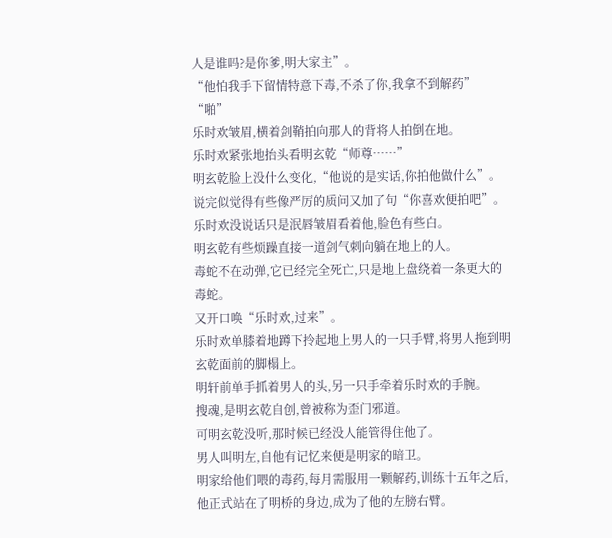人是谁吗?是你爹,明大家主”。
“他怕我手下留情特意下毒,不杀了你,我拿不到解药”
“啪”
乐时欢皱眉,横着剑鞘拍向那人的背将人拍倒在地。
乐时欢紧张地抬头看明玄乾“师尊……”
明玄乾脸上没什么变化,“他说的是实话,你拍他做什么”。
说完似觉得有些像严厉的质问又加了句“你喜欢便拍吧”。
乐时欢没说话只是泯唇皱眉看着他,脸色有些白。
明玄乾有些烦躁直接一道剑气刺向躺在地上的人。
毒蛇不在动弹,它已经完全死亡,只是地上盘绕着一条更大的毒蛇。
又开口唤“乐时欢,过来”。
乐时欢单膝着地蹲下拎起地上男人的一只手臂,将男人拖到明玄乾面前的脚榻上。
明轩前单手抓着男人的头,另一只手牵着乐时欢的手腕。
搜魂,是明玄乾自创,曾被称为歪门邪道。
可明玄乾没听,那时候已经没人能管得住他了。
男人叫明左,自他有记忆来便是明家的暗卫。
明家给他们喂的毒药,每月需服用一颗解药,训练十五年之后,他正式站在了明桥的身边,成为了他的左膀右臂。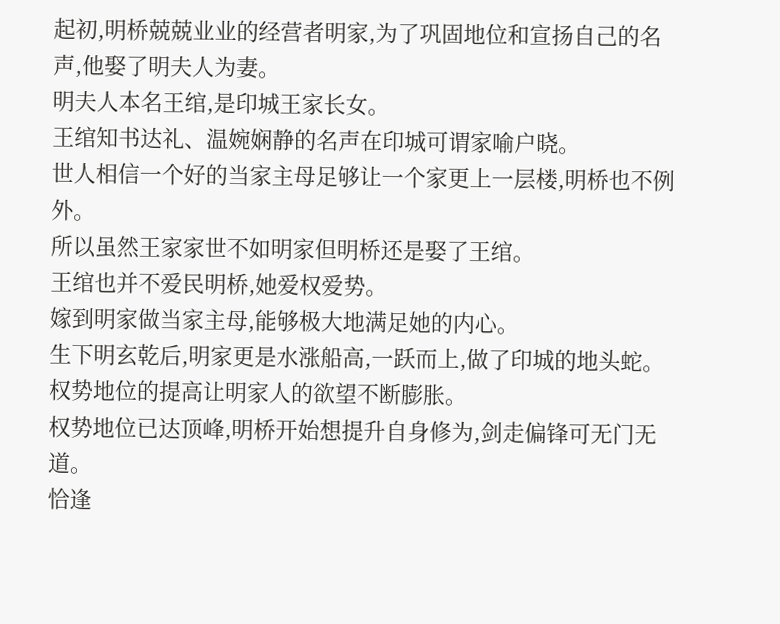起初,明桥兢兢业业的经营者明家,为了巩固地位和宣扬自己的名声,他娶了明夫人为妻。
明夫人本名王绾,是印城王家长女。
王绾知书达礼、温婉娴静的名声在印城可谓家喻户晓。
世人相信一个好的当家主母足够让一个家更上一层楼,明桥也不例外。
所以虽然王家家世不如明家但明桥还是娶了王绾。
王绾也并不爱民明桥,她爱权爱势。
嫁到明家做当家主母,能够极大地满足她的内心。
生下明玄乾后,明家更是水涨船高,一跃而上,做了印城的地头蛇。
权势地位的提高让明家人的欲望不断膨胀。
权势地位已达顶峰,明桥开始想提升自身修为,剑走偏锋可无门无道。
恰逢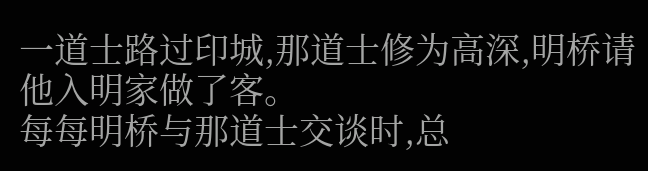一道士路过印城,那道士修为高深,明桥请他入明家做了客。
每每明桥与那道士交谈时,总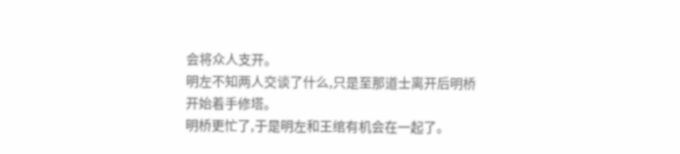会将众人支开。
明左不知两人交谈了什么,只是至那道士离开后明桥开始着手修塔。
明桥更忙了,于是明左和王绾有机会在一起了。